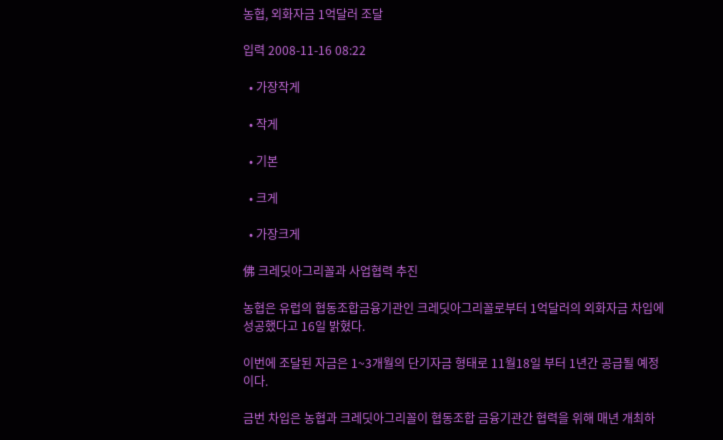농협, 외화자금 1억달러 조달

입력 2008-11-16 08:22

  • 가장작게

  • 작게

  • 기본

  • 크게

  • 가장크게

佛 크레딧아그리꼴과 사업협력 추진

농협은 유럽의 협동조합금융기관인 크레딧아그리꼴로부터 1억달러의 외화자금 차입에 성공했다고 16일 밝혔다.

이번에 조달된 자금은 1~3개월의 단기자금 형태로 11월18일 부터 1년간 공급될 예정이다.

금번 차입은 농협과 크레딧아그리꼴이 협동조합 금융기관간 협력을 위해 매년 개최하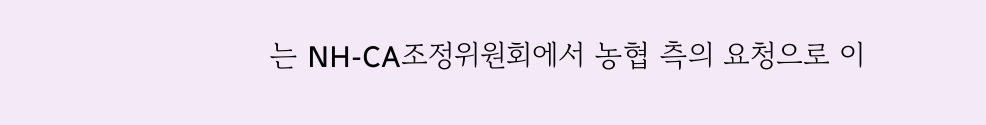는 NH-CA조정위원회에서 농협 측의 요청으로 이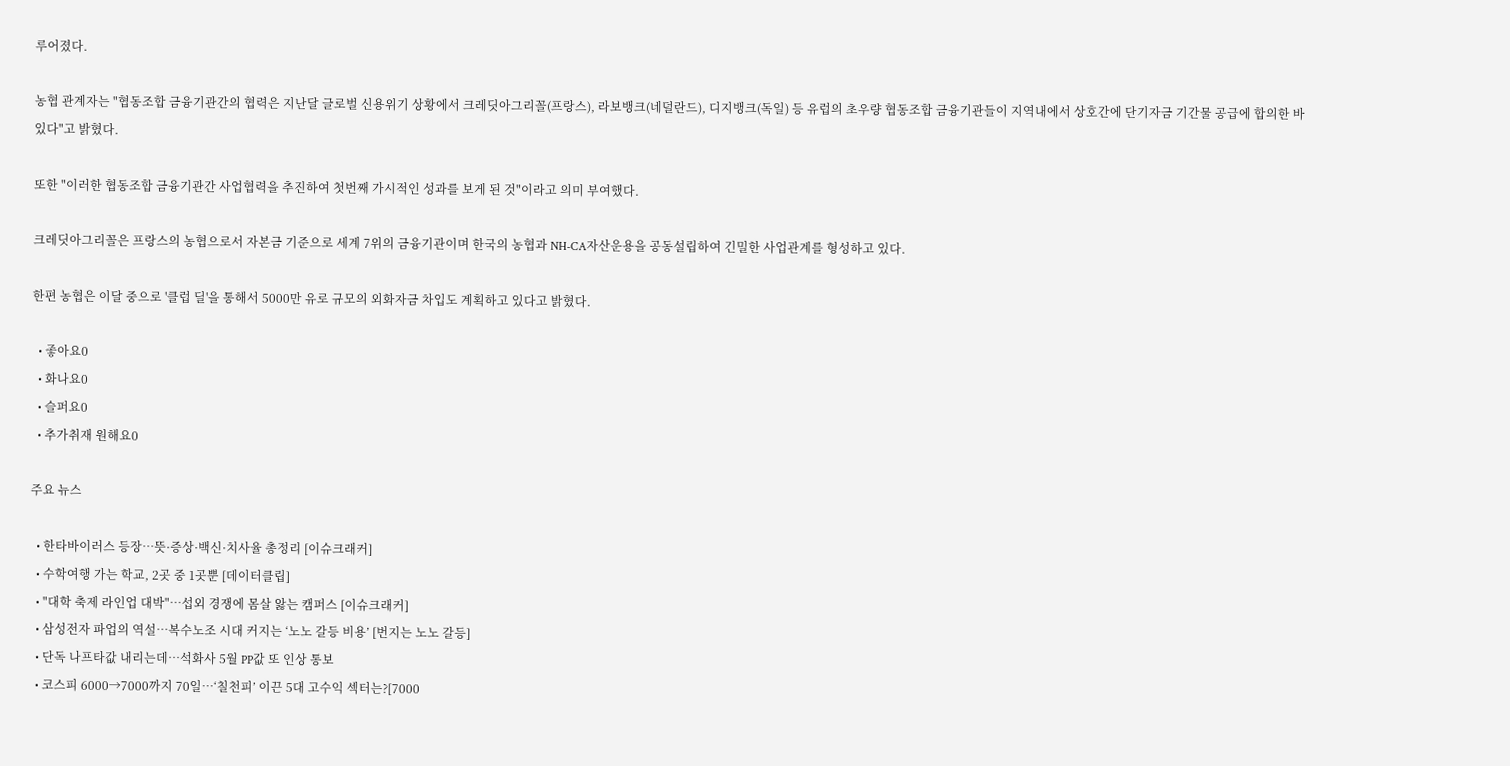루어졌다.

농협 관계자는 "협동조합 금융기관간의 협력은 지난달 글로벌 신용위기 상황에서 크레딧아그리꼴(프랑스), 라보뱅크(네덜란드), 디지뱅크(독일) 등 유럽의 초우량 협동조합 금융기관들이 지역내에서 상호간에 단기자금 기간물 공급에 합의한 바 있다"고 밝혔다.

또한 "이러한 협동조합 금융기관간 사업협력을 추진하여 첫번째 가시적인 성과를 보게 된 것"이라고 의미 부여했다.

크레딧아그리꼴은 프랑스의 농협으로서 자본금 기준으로 세계 7위의 금융기관이며 한국의 농협과 NH-CA자산운용을 공동설립하여 긴밀한 사업관계를 형성하고 있다.

한편 농협은 이달 중으로 '클럽 딜'을 통해서 5000만 유로 규모의 외화자금 차입도 계획하고 있다고 밝혔다.

  • 좋아요0
  • 화나요0
  • 슬퍼요0
  • 추가취재 원해요0

주요 뉴스

  • 한타바이러스 등장…뜻·증상·백신·치사율 총정리 [이슈크래커]
  • 수학여행 가는 학교, 2곳 중 1곳뿐 [데이터클립]
  • "대학 축제 라인업 대박"⋯섭외 경쟁에 몸살 앓는 캠퍼스 [이슈크래커]
  • 삼성전자 파업의 역설…복수노조 시대 커지는 ‘노노 갈등 비용’ [번지는 노노 갈등]
  • 단독 나프타값 내리는데…석화사 5월 PP값 또 인상 통보
  • 코스피 6000→7000까지 70일⋯‘칠천피’ 이끈 5대 고수익 섹터는?[7000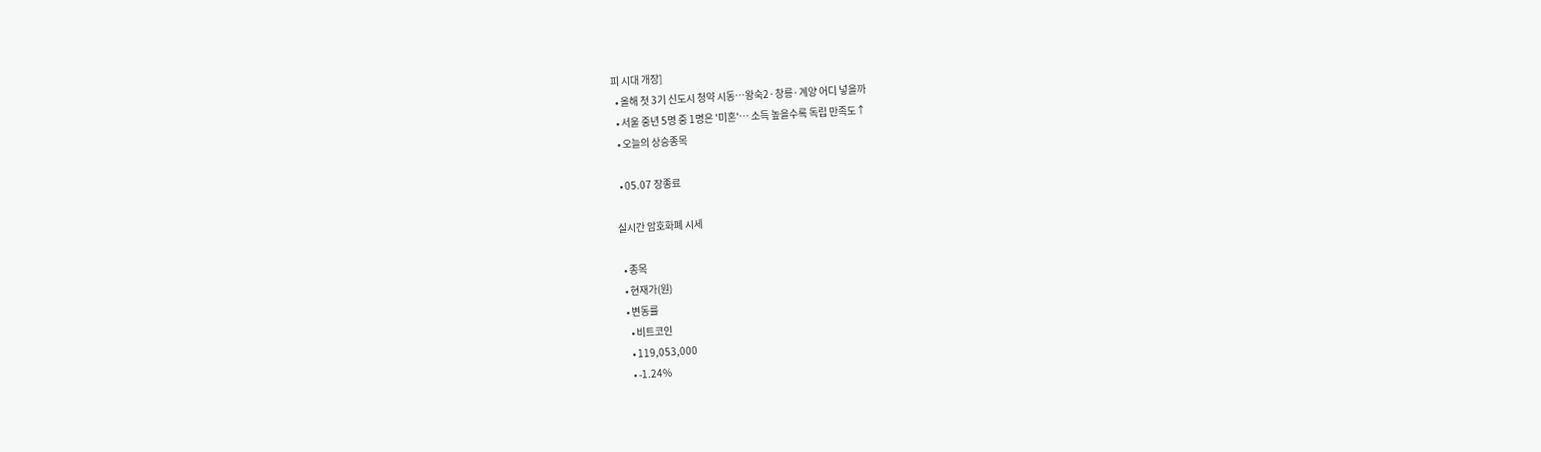피 시대 개장]
  • 올해 첫 3기 신도시 청약 시동…왕숙2·창릉·계양 어디 넣을까
  • 서울 중년 5명 중 1명은 '미혼'… 소득 높을수록 독립 만족도↑
  • 오늘의 상승종목

  • 05.07 장종료

실시간 암호화폐 시세

  • 종목
  • 현재가(원)
  • 변동률
    • 비트코인
    • 119,053,000
    • -1.24%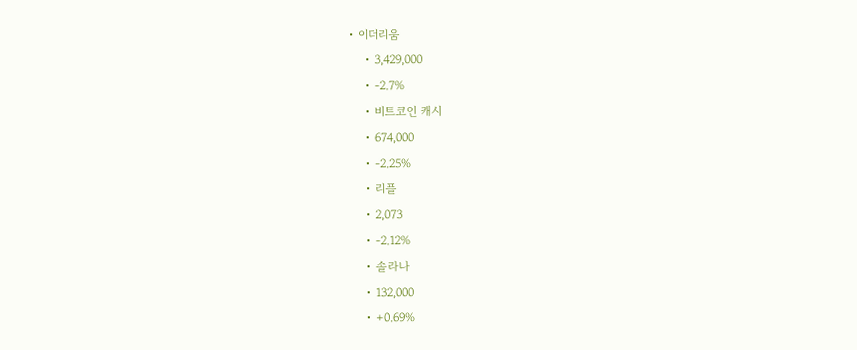• 이더리움
    • 3,429,000
    • -2.7%
    • 비트코인 캐시
    • 674,000
    • -2.25%
    • 리플
    • 2,073
    • -2.12%
    • 솔라나
    • 132,000
    • +0.69%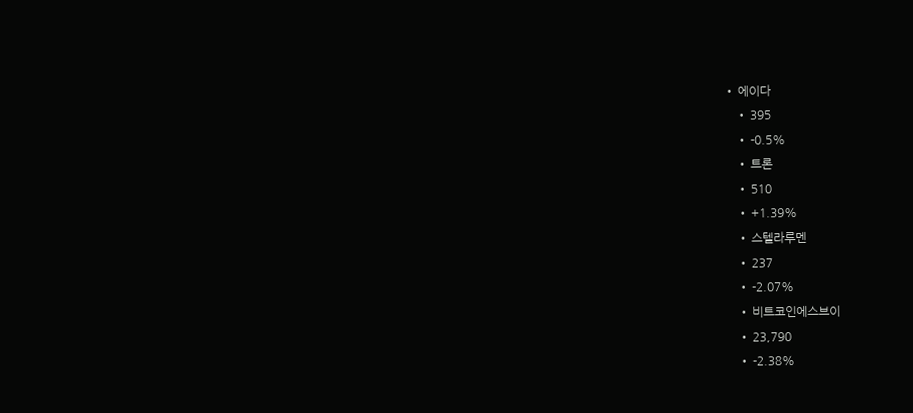• 에이다
    • 395
    • -0.5%
    • 트론
    • 510
    • +1.39%
    • 스텔라루멘
    • 237
    • -2.07%
    • 비트코인에스브이
    • 23,790
    • -2.38%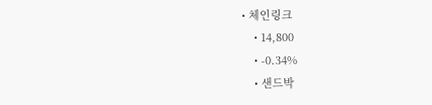• 체인링크
    • 14,800
    • -0.34%
    • 샌드박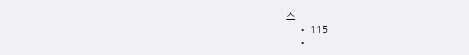스
    • 115
    •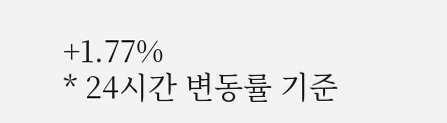+1.77%
* 24시간 변동률 기준